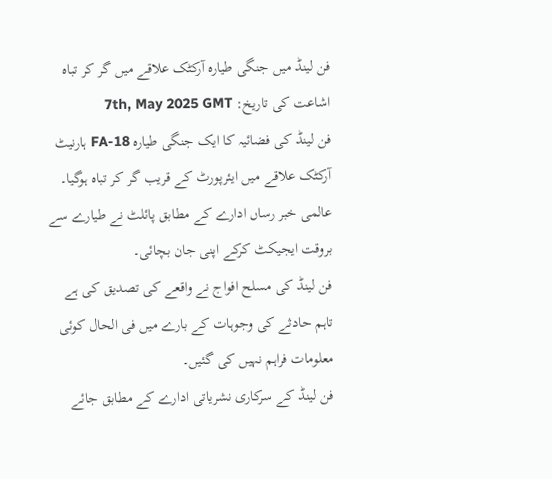فن لینڈ میں جنگی طیارہ آرکٹک علاقے میں گر کر تباہ
اشاعت کی تاریخ: 7th, May 2025 GMT
فن لینڈ کی فضائیہ کا ایک جنگی طیارہ FA-18 ہارنیٹ آرکٹک علاقے میں ایئرپورٹ کے قریب گر کر تباہ ہوگیا۔
عالمی خبر رساں ادارے کے مطابق پائلٹ نے طیارے سے بروقت ایجیکٹ کرکے اپنی جان بچائی۔
فن لینڈ کی مسلح افواج نے واقعے کی تصدیق کی ہے تاہم حادثے کی وجوہات کے بارے میں فی الحال کوئی معلومات فراہم نہیں کی گئیں۔
فن لینڈ کے سرکاری نشریاتی ادارے کے مطابق جائے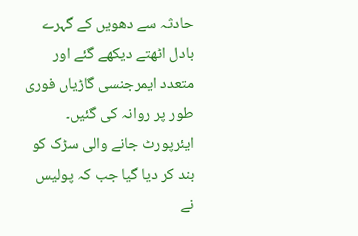حادثہ سے دھویں کے گہرے بادل اٹھتے دیکھے گئے اور متعدد ایمرجنسی گاڑیاں فوری طور پر روانہ کی گئیں۔
ایئرپورٹ جانے والی سڑک کو بند کر دیا گیا جب کہ پولیس نے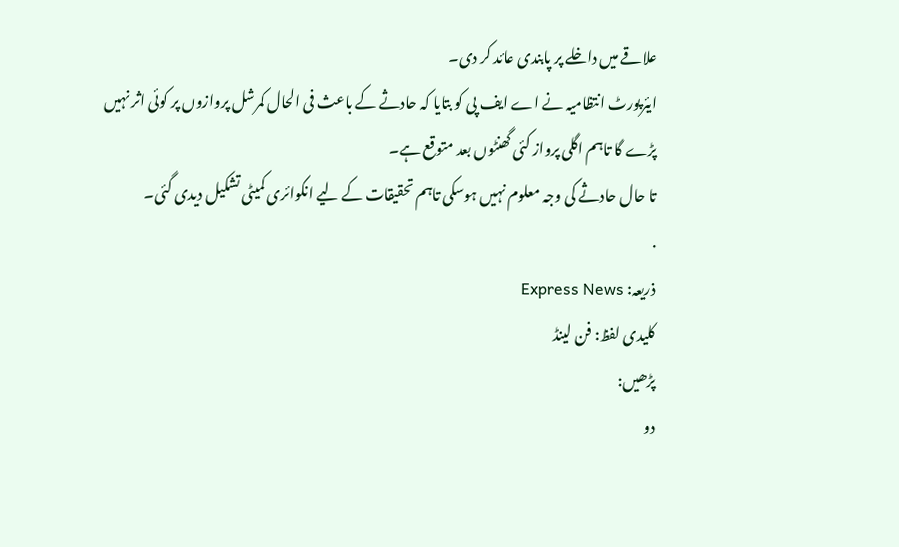علاقے میں داخلے پر پابندی عائد کر دی۔
ایئرپورٹ انتظامیہ نے اے ایف پی کو بتایا کہ حادثے کے باعث فی الحال کمرشل پروازوں پر کوئی اثر نہیں پڑے گا تاہم اگلی پرواز کئی گھنٹوں بعد متوقع ہے۔
تا حال حادثے کی وجہ معلوم نہیں ہوسکی تاہم تحقیقات کے لیے انکوائری کمیٹی تشکیل دیدی گئی۔
.
ذریعہ: Express News
کلیدی لفظ: فن لینڈ
پڑھیں:
دو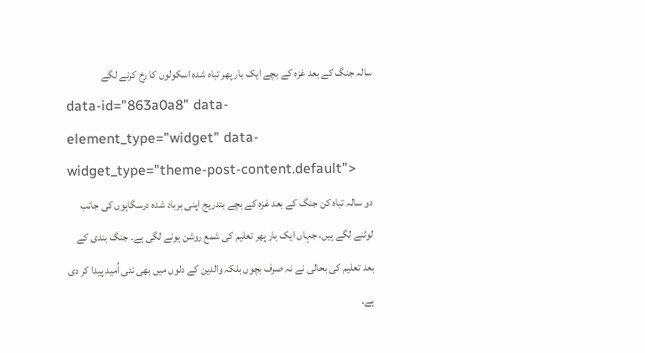سالہ جنگ کے بعد غزہ کے بچے ایک بار پھر تباہ شدہ اسکولوں کا رخ کرنے لگے
data-id="863a0a8" data-element_type="widget" data-widget_type="theme-post-content.default">
دو سالہ تباہ کن جنگ کے بعد غزہ کے بچے بتدریج اپنی برباد شدہ درسگاہوں کی جانب لوٹنے لگے ہیں، جہاں ایک بار پھر تعلیم کی شمع روشن ہونے لگی ہے۔ جنگ بندی کے بعد تعلیم کی بحالی نے نہ صرف بچوں بلکہ والدین کے دلوں میں بھی نئی اُمید پیدا کر دی ہے۔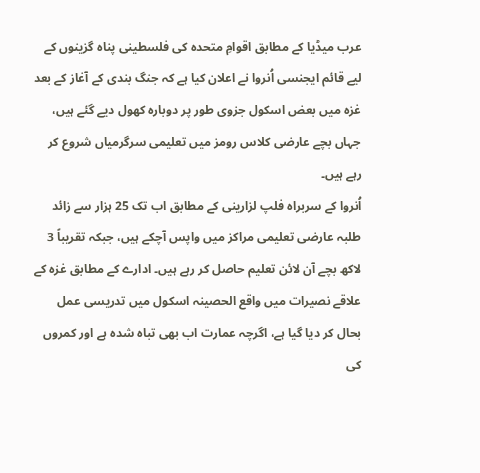عرب میڈیا کے مطابق اقوامِ متحدہ کی فلسطینی پناہ گزینوں کے لیے قائم ایجنسی اُنروا نے اعلان کیا ہے کہ جنگ بندی کے آغاز کے بعد غزہ میں بعض اسکول جزوی طور پر دوبارہ کھول دیے گئے ہیں، جہاں بچے عارضی کلاس رومز میں تعلیمی سرگرمیاں شروع کر رہے ہیں۔
اُنروا کے سربراہ فلپ لزارینی کے مطابق اب تک 25 ہزار سے زائد طلبہ عارضی تعلیمی مراکز میں واپس آچکے ہیں، جبکہ تقریباً 3 لاکھ بچے آن لائن تعلیم حاصل کر رہے ہیں۔ ادارے کے مطابق غزہ کے علاقے نصیرات میں واقع الحصینہ اسکول میں تدریسی عمل بحال کر دیا گیا ہے، اگرچہ عمارت اب بھی تباہ شدہ ہے اور کمروں کی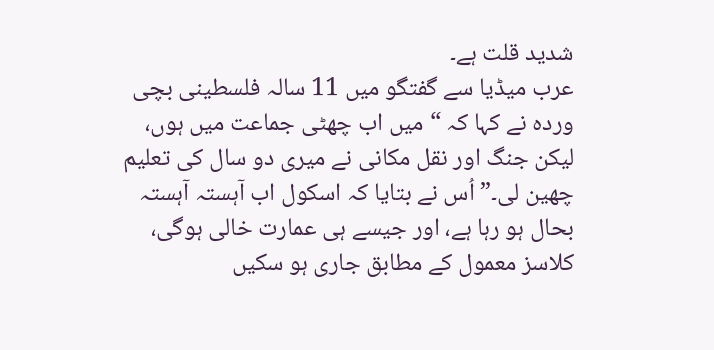شدید قلت ہے۔
عرب میڈیا سے گفتگو میں 11 سالہ فلسطینی بچی وردہ نے کہا کہ “میں اب چھٹی جماعت میں ہوں، لیکن جنگ اور نقل مکانی نے میری دو سال کی تعلیم چھین لی۔” اُس نے بتایا کہ اسکول اب آہستہ آہستہ بحال ہو رہا ہے، اور جیسے ہی عمارت خالی ہوگی، کلاسز معمول کے مطابق جاری ہو سکیں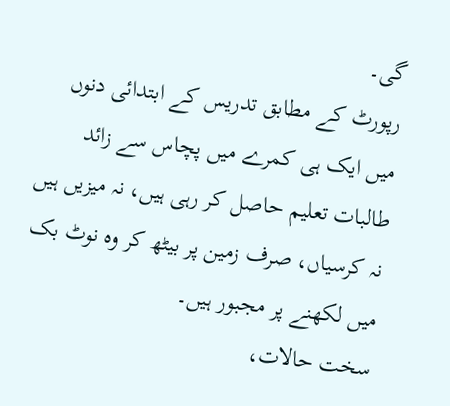گی۔
رپورٹ کے مطابق تدریس کے ابتدائی دنوں میں ایک ہی کمرے میں پچاس سے زائد طالبات تعلیم حاصل کر رہی ہیں، نہ میزیں ہیں نہ کرسیاں، صرف زمین پر بیٹھ کر وہ نوٹ بک میں لکھنے پر مجبور ہیں۔
سخت حالات،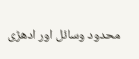محدود وسائل اور ادھڑی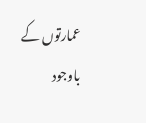عمارتوں کے باوجود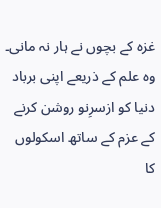غزہ کے بچوں نے ہار نہ مانی۔ وہ علم کے ذریعے اپنی برباد دنیا کو ازسرِنو روشن کرنے کے عزم کے ساتھ اسکولوں کا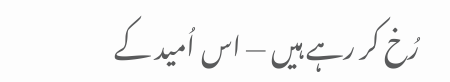رُخ کر رہے ہیں — اس اُمید کے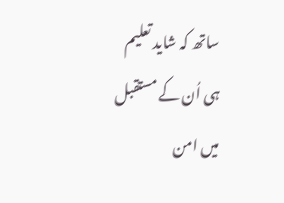ساتھ کہ شاید تعلیم ہی اُن کے مستقبل میں امن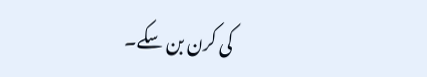کی کرن بن سکے۔